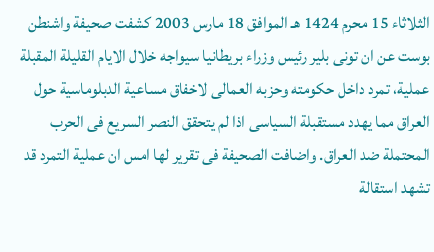الثلاثاء 15 محرم 1424 هـ الموافق 18 مارس 2003 كشفت صحيفة واشنطن بوست عن ان تونى بلير رئيس وزراء بريطانيا سيواجه خلال الايام القليلة المقبلة عملية، تمرد داخل حكومته وحزبه العمالى لاخفاق مساعية الدبلوماسية حول العراق مما يهدد مستقبلة السياسى اذا لم يتحقق النصر السريع فى الحرب المحتملة ضد العراق. واضافت الصحيفة فى تقرير لها امس ان عملية التمرد قد تشهد استقالة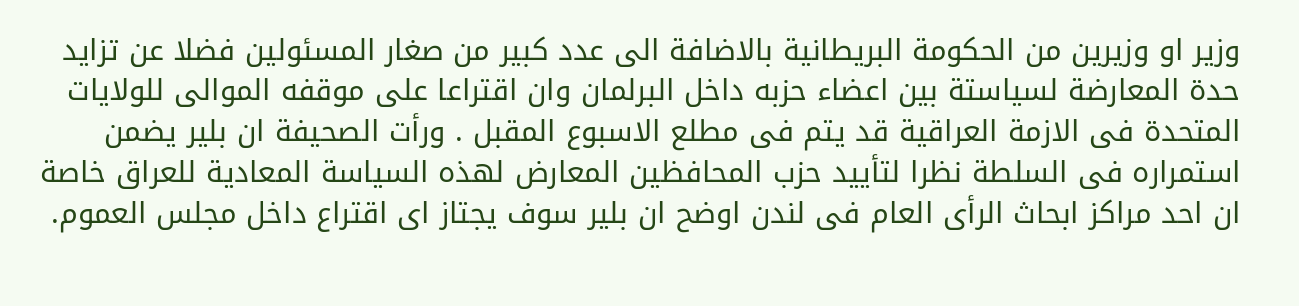وزير او وزيرين من الحكومة البريطانية بالاضافة الى عدد كبير من صغار المسئولين فضلا عن تزايد حدة المعارضة لسياستة بين اعضاء حزبه داخل البرلمان وان اقتراعا على موقفه الموالى للولايات المتحدة فى الازمة العراقية قد يتم فى مطلع الاسبوع المقبل . ورأت الصحيفة ان بلير يضمن استمراره فى السلطة نظرا لتأييد حزب المحافظين المعارض لهذه السياسة المعادية للعراق خاصة ان احد مراكز ابحاث الرأى العام فى لندن اوضح ان بلير سوف يجتاز اى اقتراع داخل مجلس العموم.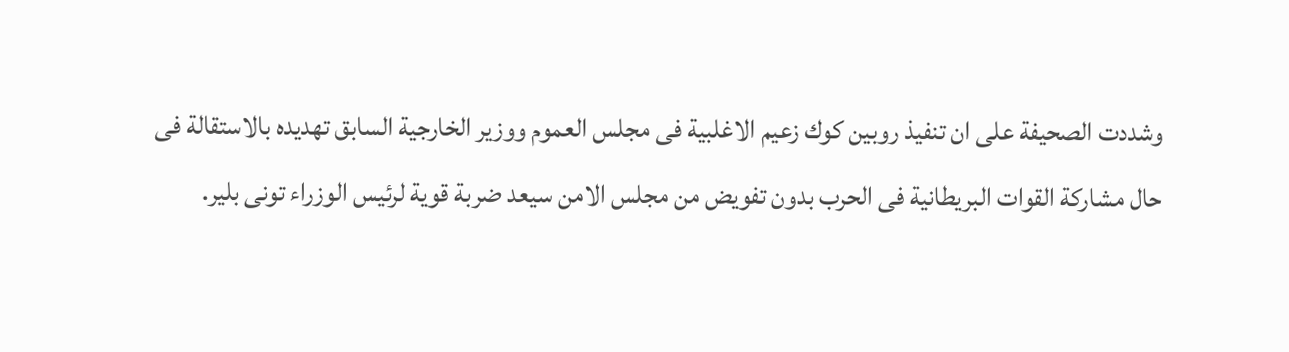وشددت الصحيفة على ان تنفيذ روبين كوك زعيم الاغلبية فى مجلس العموم ووزير الخارجية السابق تهديده بالاستقالة فى حال مشاركة القوات البريطانية فى الحرب بدون تفويض من مجلس الامن سيعد ضربة قوية لرئيس الوزراء تونى بلير.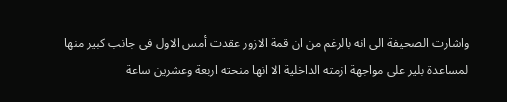واشارت الصحيفة الى انه بالرغم من ان قمة الازور عقدت أمس الاول فى جانب كبير منها لمساعدة بلير على مواجهة ازمته الداخلية الا انها منحته اربعة وعشرين ساعة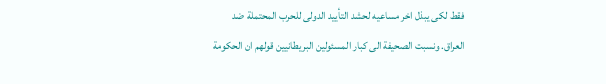فقط لكى يبذل اخر مساعيه لحشد التأييد الدولى للحرب المحتملة ضد العراق. ونسبت الصحيفة الى كبار المسئولين البريطانيين قولهم ان الحكومة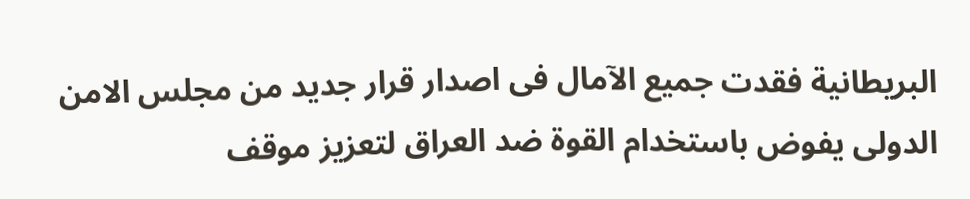البريطانية فقدت جميع الآمال فى اصدار قرار جديد من مجلس الامن الدولى يفوض باستخدام القوة ضد العراق لتعزيز موقف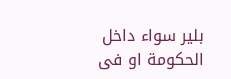بلير سواء داخل الحكومة او فى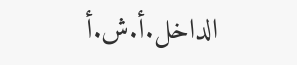الداخل.أ.ش.أ